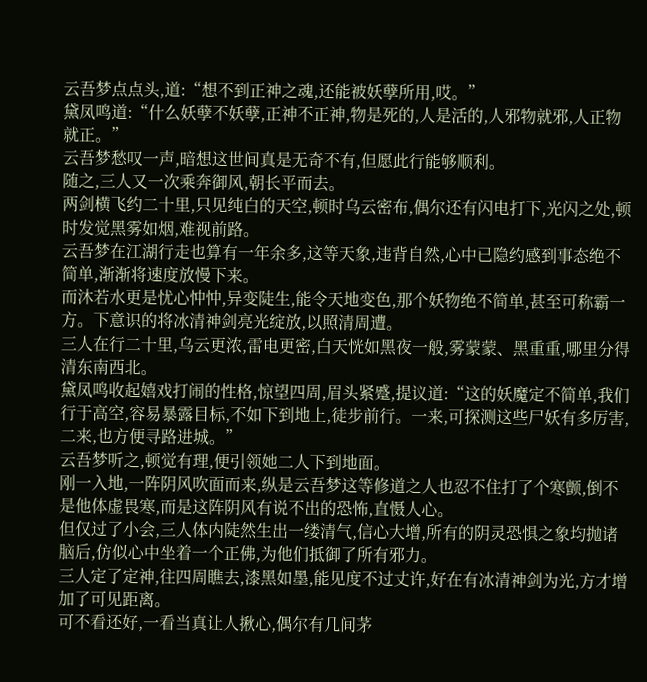云吾梦点点头,道:“想不到正神之魂,还能被妖孽所用,哎。”
黛凤鸣道:“什么妖孽不妖孽,正神不正神,物是死的,人是活的,人邪物就邪,人正物就正。”
云吾梦愁叹一声,暗想这世间真是无奇不有,但愿此行能够顺利。
随之,三人又一次乘奔御风,朝长平而去。
两剑横飞约二十里,只见纯白的天空,顿时乌云密布,偶尔还有闪电打下,光闪之处,顿时发觉黑雾如烟,难视前路。
云吾梦在江湖行走也算有一年余多,这等天象,违背自然,心中已隐约感到事态绝不简单,渐渐将速度放慢下来。
而沐若水更是忧心忡忡,异变陡生,能令天地变色,那个妖物绝不简单,甚至可称霸一方。下意识的将冰清神剑亮光绽放,以照清周遭。
三人在行二十里,乌云更浓,雷电更密,白天恍如黑夜一般,雾蒙蒙、黑重重,哪里分得清东南西北。
黛凤鸣收起嬉戏打闹的性格,惊望四周,眉头紧蹙,提议道:“这的妖魔定不简单,我们行于高空,容易暴露目标,不如下到地上,徒步前行。一来,可探测这些尸妖有多厉害,二来,也方便寻路进城。”
云吾梦听之,顿觉有理,便引领她二人下到地面。
刚一入地,一阵阴风吹面而来,纵是云吾梦这等修道之人也忍不住打了个寒颤,倒不是他体虚畏寒,而是这阵阴风有说不出的恐怖,直慑人心。
但仅过了小会,三人体内陡然生出一缕清气,信心大增,所有的阴灵恐惧之象均抛诸脑后,仿似心中坐着一个正佛,为他们抵御了所有邪力。
三人定了定神,往四周瞧去,漆黑如墨,能见度不过丈许,好在有冰清神剑为光,方才增加了可见距离。
可不看还好,一看当真让人揪心,偶尔有几间茅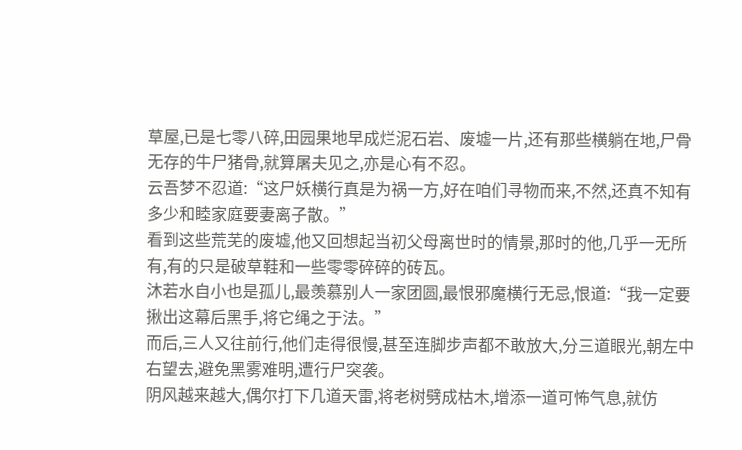草屋,已是七零八碎,田园果地早成烂泥石岩、废墟一片,还有那些横躺在地,尸骨无存的牛尸猪骨,就算屠夫见之,亦是心有不忍。
云吾梦不忍道:“这尸妖横行真是为祸一方,好在咱们寻物而来,不然,还真不知有多少和睦家庭要妻离子散。”
看到这些荒芜的废墟,他又回想起当初父母离世时的情景,那时的他,几乎一无所有,有的只是破草鞋和一些零零碎碎的砖瓦。
沐若水自小也是孤儿,最羡慕别人一家团圆,最恨邪魔横行无忌,恨道:“我一定要揪出这幕后黑手,将它绳之于法。”
而后,三人又往前行,他们走得很慢,甚至连脚步声都不敢放大,分三道眼光,朝左中右望去,避免黑雾难明,遭行尸突袭。
阴风越来越大,偶尔打下几道天雷,将老树劈成枯木,增添一道可怖气息,就仿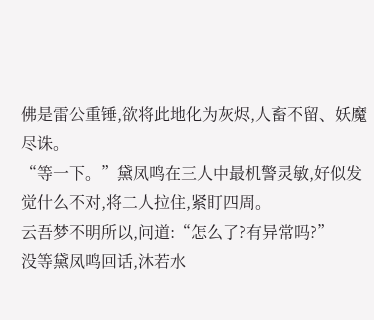佛是雷公重锤,欲将此地化为灰烬,人畜不留、妖魔尽诛。
“等一下。”黛凤鸣在三人中最机警灵敏,好似发觉什么不对,将二人拉住,紧盯四周。
云吾梦不明所以,问道:“怎么了?有异常吗?”
没等黛凤鸣回话,沐若水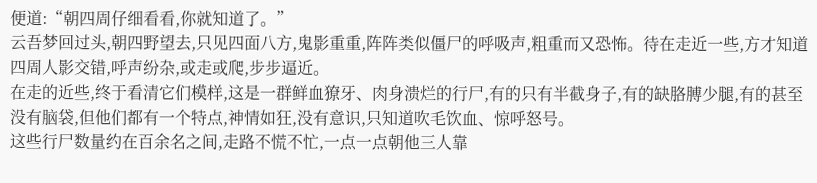便道:“朝四周仔细看看,你就知道了。”
云吾梦回过头,朝四野望去,只见四面八方,鬼影重重,阵阵类似僵尸的呼吸声,粗重而又恐怖。待在走近一些,方才知道四周人影交错,呼声纷杂,或走或爬,步步逼近。
在走的近些,终于看清它们模样,这是一群鲜血獠牙、肉身溃烂的行尸,有的只有半截身子,有的缺胳膊少腿,有的甚至没有脑袋,但他们都有一个特点,神情如狂,没有意识,只知道吹毛饮血、惊呼怒号。
这些行尸数量约在百余名之间,走路不慌不忙,一点一点朝他三人靠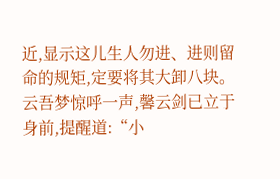近,显示这儿生人勿进、进则留命的规矩,定要将其大卸八块。
云吾梦惊呼一声,馨云剑已立于身前,提醒道:“小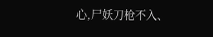心,尸妖刀枪不入、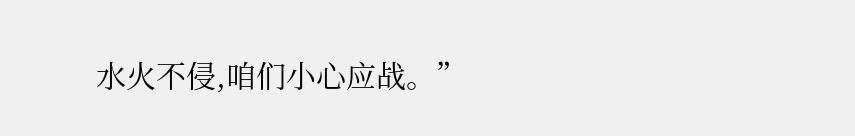水火不侵,咱们小心应战。”